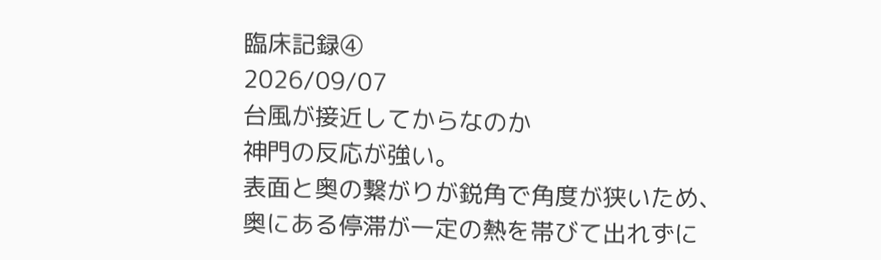臨床記録④
2026/09/07
台風が接近してからなのか
神門の反応が強い。
表面と奥の繋がりが鋭角で角度が狭いため、
奥にある停滞が一定の熱を帯びて出れずに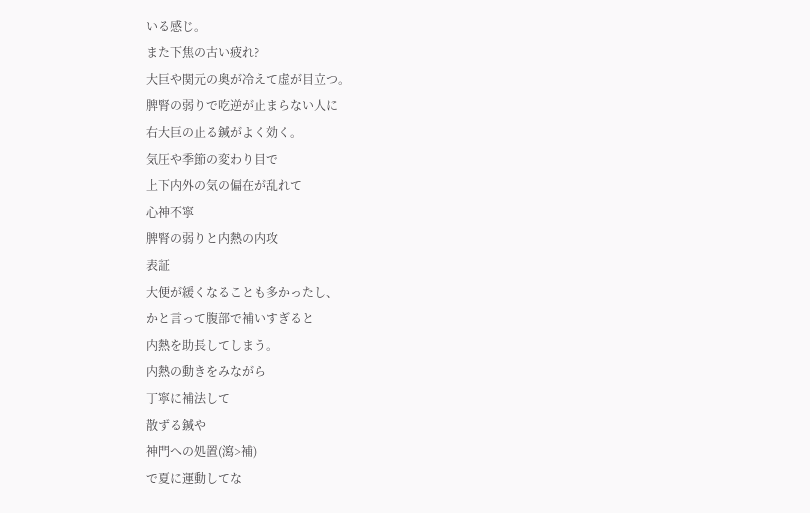いる感じ。
また下焦の古い疲れ?
大巨や関元の奥が冷えて虚が目立つ。
脾腎の弱りで吃逆が止まらない人に
右大巨の止る鍼がよく効く。
気圧や季節の変わり目で
上下内外の気の偏在が乱れて
心神不寧
脾腎の弱りと内熱の内攻
表証
大便が緩くなることも多かったし、
かと言って腹部で補いすぎると
内熱を助長してしまう。
内熱の動きをみながら
丁寧に補法して
散ずる鍼や
神門への処置(瀉>補)
で夏に運動してな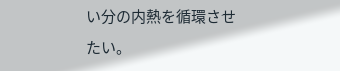い分の内熱を循環させたい。